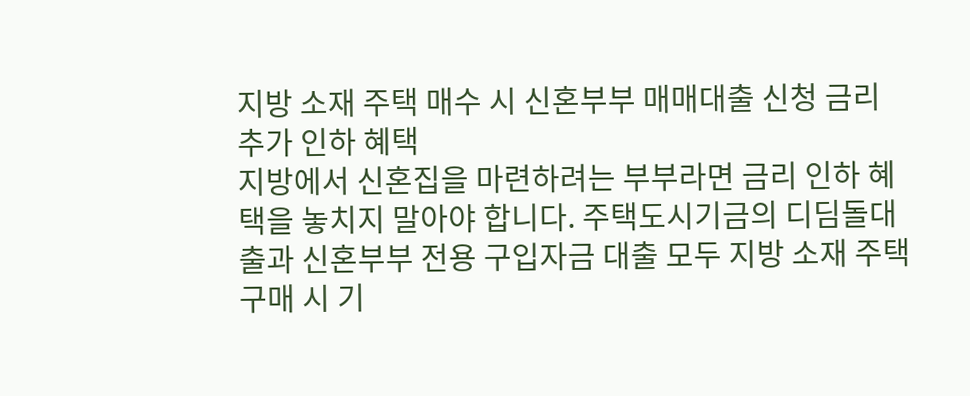지방 소재 주택 매수 시 신혼부부 매매대출 신청 금리 추가 인하 혜택
지방에서 신혼집을 마련하려는 부부라면 금리 인하 혜택을 놓치지 말아야 합니다. 주택도시기금의 디딤돌대출과 신혼부부 전용 구입자금 대출 모두 지방 소재 주택 구매 시 기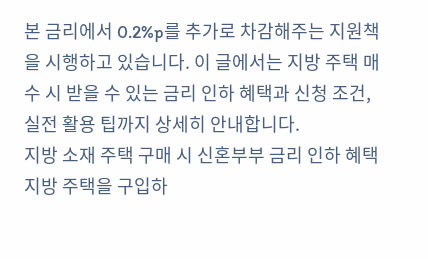본 금리에서 0.2%p를 추가로 차감해주는 지원책을 시행하고 있습니다. 이 글에서는 지방 주택 매수 시 받을 수 있는 금리 인하 혜택과 신청 조건, 실전 활용 팁까지 상세히 안내합니다.
지방 소재 주택 구매 시 신혼부부 금리 인하 혜택
지방 주택을 구입하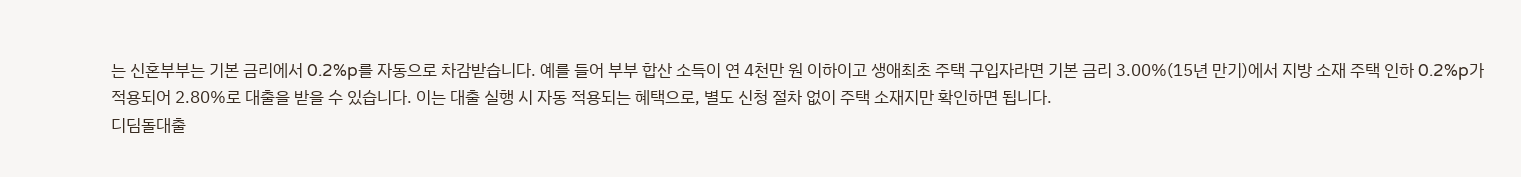는 신혼부부는 기본 금리에서 0.2%p를 자동으로 차감받습니다. 예를 들어 부부 합산 소득이 연 4천만 원 이하이고 생애최초 주택 구입자라면 기본 금리 3.00%(15년 만기)에서 지방 소재 주택 인하 0.2%p가 적용되어 2.80%로 대출을 받을 수 있습니다. 이는 대출 실행 시 자동 적용되는 혜택으로, 별도 신청 절차 없이 주택 소재지만 확인하면 됩니다.
디딤돌대출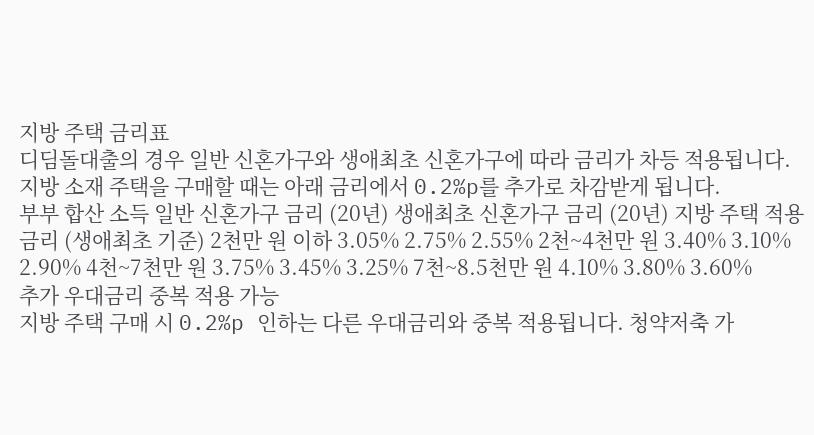지방 주택 금리표
디딤돌대출의 경우 일반 신혼가구와 생애최초 신혼가구에 따라 금리가 차등 적용됩니다. 지방 소재 주택을 구매할 때는 아래 금리에서 0.2%p를 추가로 차감받게 됩니다.
부부 합산 소득 일반 신혼가구 금리 (20년) 생애최초 신혼가구 금리 (20년) 지방 주택 적용 금리 (생애최초 기준) 2천만 원 이하 3.05% 2.75% 2.55% 2천~4천만 원 3.40% 3.10% 2.90% 4천~7천만 원 3.75% 3.45% 3.25% 7천~8.5천만 원 4.10% 3.80% 3.60%
추가 우대금리 중복 적용 가능
지방 주택 구매 시 0.2%p 인하는 다른 우대금리와 중복 적용됩니다. 청약저축 가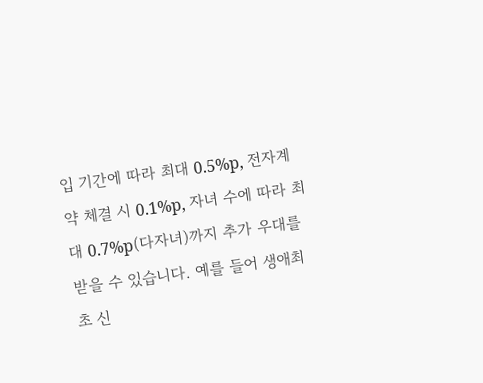입 기간에 따라 최대 0.5%p, 전자계약 체결 시 0.1%p, 자녀 수에 따라 최대 0.7%p(다자녀)까지 추가 우대를 받을 수 있습니다. 예를 들어 생애최초 신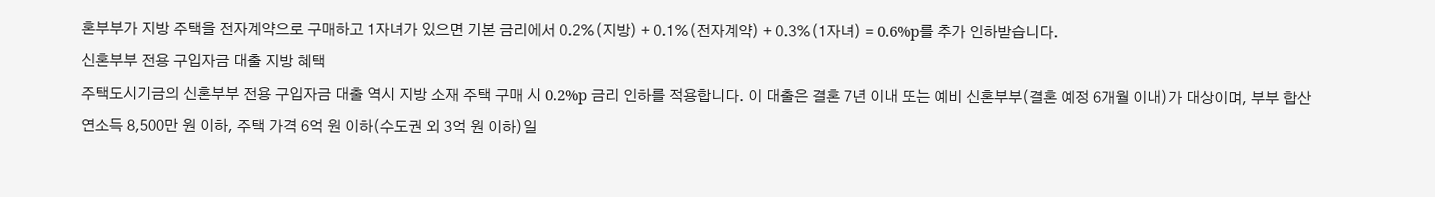혼부부가 지방 주택을 전자계약으로 구매하고 1자녀가 있으면 기본 금리에서 0.2%(지방) + 0.1%(전자계약) + 0.3%(1자녀) = 0.6%p를 추가 인하받습니다.
신혼부부 전용 구입자금 대출 지방 혜택
주택도시기금의 신혼부부 전용 구입자금 대출 역시 지방 소재 주택 구매 시 0.2%p 금리 인하를 적용합니다. 이 대출은 결혼 7년 이내 또는 예비 신혼부부(결혼 예정 6개월 이내)가 대상이며, 부부 합산 연소득 8,500만 원 이하, 주택 가격 6억 원 이하(수도권 외 3억 원 이하)일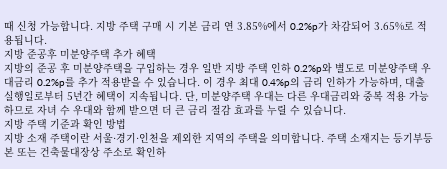때 신청 가능합니다. 지방 주택 구매 시 기본 금리 연 3.85%에서 0.2%p가 차감되어 3.65%로 적용됩니다.
지방 준공후 미분양주택 추가 혜택
지방의 준공 후 미분양주택을 구입하는 경우 일반 지방 주택 인하 0.2%p와 별도로 미분양주택 우대금리 0.2%p를 추가 적용받을 수 있습니다. 이 경우 최대 0.4%p의 금리 인하가 가능하며, 대출 실행일로부터 5년간 혜택이 지속됩니다. 단, 미분양주택 우대는 다른 우대금리와 중복 적용 가능하므로 자녀 수 우대와 함께 받으면 더 큰 금리 절감 효과를 누릴 수 있습니다.
지방 주택 기준과 확인 방법
지방 소재 주택이란 서울·경기·인천을 제외한 지역의 주택을 의미합니다. 주택 소재지는 등기부등본 또는 건축물대장상 주소로 확인하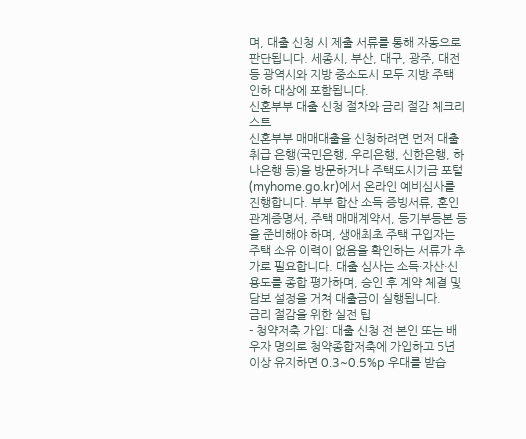며, 대출 신청 시 제출 서류를 통해 자동으로 판단됩니다. 세종시, 부산, 대구, 광주, 대전 등 광역시와 지방 중소도시 모두 지방 주택 인하 대상에 포함됩니다.
신혼부부 대출 신청 절차와 금리 절감 체크리스트
신혼부부 매매대출을 신청하려면 먼저 대출 취급 은행(국민은행, 우리은행, 신한은행, 하나은행 등)을 방문하거나 주택도시기금 포털(myhome.go.kr)에서 온라인 예비심사를 진행합니다. 부부 합산 소득 증빙서류, 혼인관계증명서, 주택 매매계약서, 등기부등본 등을 준비해야 하며, 생애최초 주택 구입자는 주택 소유 이력이 없음을 확인하는 서류가 추가로 필요합니다. 대출 심사는 소득·자산·신용도를 종합 평가하며, 승인 후 계약 체결 및 담보 설정을 거쳐 대출금이 실행됩니다.
금리 절감을 위한 실전 팁
- 청약저축 가입: 대출 신청 전 본인 또는 배우자 명의로 청약종합저축에 가입하고 5년 이상 유지하면 0.3~0.5%p 우대를 받습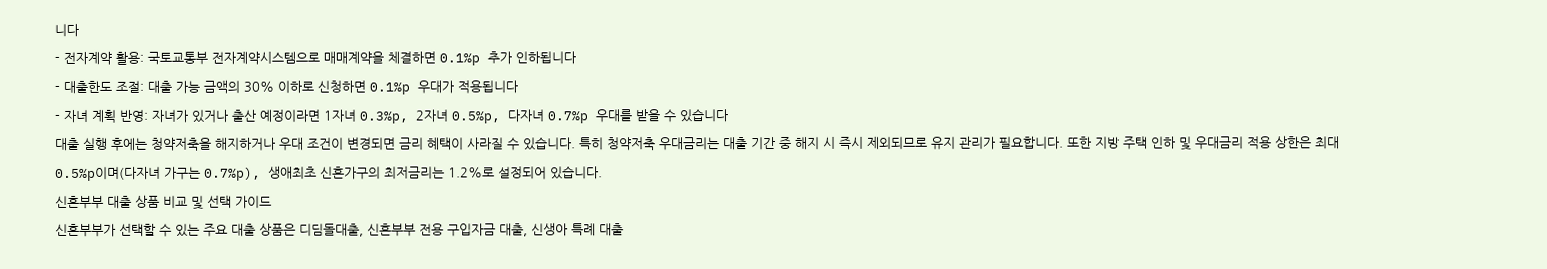니다
- 전자계약 활용: 국토교통부 전자계약시스템으로 매매계약을 체결하면 0.1%p 추가 인하됩니다
- 대출한도 조절: 대출 가능 금액의 30% 이하로 신청하면 0.1%p 우대가 적용됩니다
- 자녀 계획 반영: 자녀가 있거나 출산 예정이라면 1자녀 0.3%p, 2자녀 0.5%p, 다자녀 0.7%p 우대를 받을 수 있습니다
대출 실행 후에는 청약저축을 해지하거나 우대 조건이 변경되면 금리 혜택이 사라질 수 있습니다. 특히 청약저축 우대금리는 대출 기간 중 해지 시 즉시 제외되므로 유지 관리가 필요합니다. 또한 지방 주택 인하 및 우대금리 적용 상한은 최대 0.5%p이며(다자녀 가구는 0.7%p), 생애최초 신혼가구의 최저금리는 1.2%로 설정되어 있습니다.
신혼부부 대출 상품 비교 및 선택 가이드
신혼부부가 선택할 수 있는 주요 대출 상품은 디딤돌대출, 신혼부부 전용 구입자금 대출, 신생아 특례 대출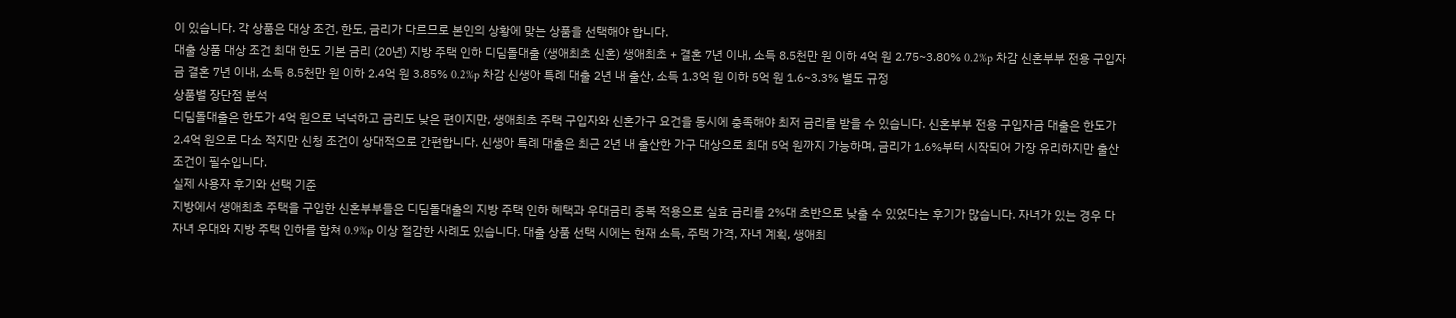이 있습니다. 각 상품은 대상 조건, 한도, 금리가 다르므로 본인의 상황에 맞는 상품을 선택해야 합니다.
대출 상품 대상 조건 최대 한도 기본 금리 (20년) 지방 주택 인하 디딤돌대출 (생애최초 신혼) 생애최초 + 결혼 7년 이내, 소득 8.5천만 원 이하 4억 원 2.75~3.80% 0.2%p 차감 신혼부부 전용 구입자금 결혼 7년 이내, 소득 8.5천만 원 이하 2.4억 원 3.85% 0.2%p 차감 신생아 특례 대출 2년 내 출산, 소득 1.3억 원 이하 5억 원 1.6~3.3% 별도 규정
상품별 장단점 분석
디딤돌대출은 한도가 4억 원으로 넉넉하고 금리도 낮은 편이지만, 생애최초 주택 구입자와 신혼가구 요건을 동시에 충족해야 최저 금리를 받을 수 있습니다. 신혼부부 전용 구입자금 대출은 한도가 2.4억 원으로 다소 적지만 신청 조건이 상대적으로 간편합니다. 신생아 특례 대출은 최근 2년 내 출산한 가구 대상으로 최대 5억 원까지 가능하며, 금리가 1.6%부터 시작되어 가장 유리하지만 출산 조건이 필수입니다.
실제 사용자 후기와 선택 기준
지방에서 생애최초 주택을 구입한 신혼부부들은 디딤돌대출의 지방 주택 인하 혜택과 우대금리 중복 적용으로 실효 금리를 2%대 초반으로 낮출 수 있었다는 후기가 많습니다. 자녀가 있는 경우 다자녀 우대와 지방 주택 인하를 합쳐 0.9%p 이상 절감한 사례도 있습니다. 대출 상품 선택 시에는 현재 소득, 주택 가격, 자녀 계획, 생애최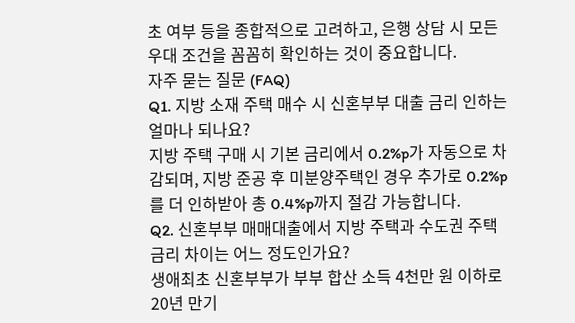초 여부 등을 종합적으로 고려하고, 은행 상담 시 모든 우대 조건을 꼼꼼히 확인하는 것이 중요합니다.
자주 묻는 질문 (FAQ)
Q1. 지방 소재 주택 매수 시 신혼부부 대출 금리 인하는 얼마나 되나요?
지방 주택 구매 시 기본 금리에서 0.2%p가 자동으로 차감되며, 지방 준공 후 미분양주택인 경우 추가로 0.2%p를 더 인하받아 총 0.4%p까지 절감 가능합니다.
Q2. 신혼부부 매매대출에서 지방 주택과 수도권 주택 금리 차이는 어느 정도인가요?
생애최초 신혼부부가 부부 합산 소득 4천만 원 이하로 20년 만기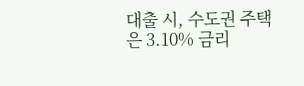대출 시, 수도권 주택은 3.10% 금리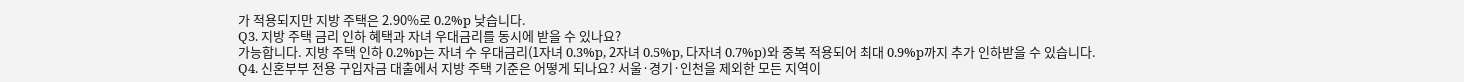가 적용되지만 지방 주택은 2.90%로 0.2%p 낮습니다.
Q3. 지방 주택 금리 인하 혜택과 자녀 우대금리를 동시에 받을 수 있나요?
가능합니다. 지방 주택 인하 0.2%p는 자녀 수 우대금리(1자녀 0.3%p, 2자녀 0.5%p, 다자녀 0.7%p)와 중복 적용되어 최대 0.9%p까지 추가 인하받을 수 있습니다.
Q4. 신혼부부 전용 구입자금 대출에서 지방 주택 기준은 어떻게 되나요? 서울·경기·인천을 제외한 모든 지역이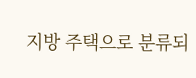지방 주택으로 분류되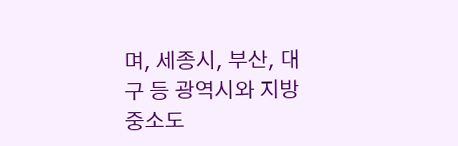며, 세종시, 부산, 대구 등 광역시와 지방 중소도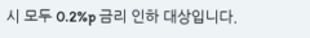시 모두 0.2%p 금리 인하 대상입니다.